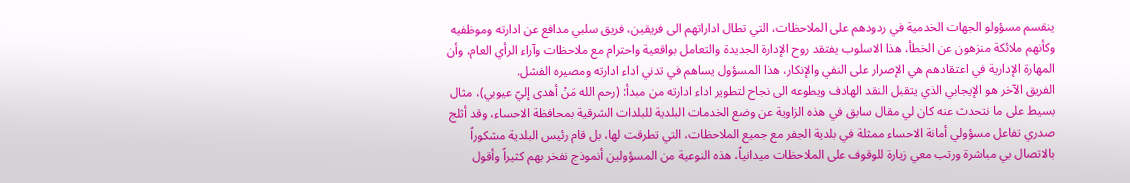ينقسم مسؤولو الجهات الخدمية في ردودهم على الملاحظات، التي تطال اداراتهم الى فريقين، فريق سلبي مدافع عن ادارته وموظفيه وكأنهم ملائكة منزهون عن الخطأ، هذا الاسلوب يفتقد روح الإدارة الجديدة والتعامل بواقعية واحترام مع ملاحظات وآراء الرأي العام، وأن المهارة الإدارية في اعتقادهم هي الإصرار على النفي والإنكار، هذا المسؤول يساهم في تدني اداء ادارته ومصيره الفشل.
الفريق الآخر هو الإيجابي الذي يتقبل النقد الهادف ويطوعه الى نجاح لتطوير اداء ادارته من مبدأ: (رحم الله مَنْ أهدى إليّ عيوبي)، مثال بسيط على ما نتحدث عنه كان لي مقال سابق في هذه الزاوية عن وضع الخدمات البلدية للبلدات الشرقية بمحافظة الاحساء، وقد أثلج صدري تفاعل مسؤولي أمانة الاحساء ممثلة في بلدية الجفر مع جميع الملاحظات، التي تطرقت لها، بل قام رئيس البلدية مشكوراً بالاتصال بي مباشرة ورتب معي زيارة للوقوف على الملاحظات ميدانياً، هذه النوعية من المسؤولين أنموذج نفخر بهم كثيراً وأقول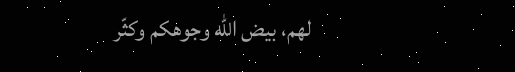لهم، بيض الله وجوهكم وكثّر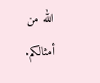الله من أمثالكم.